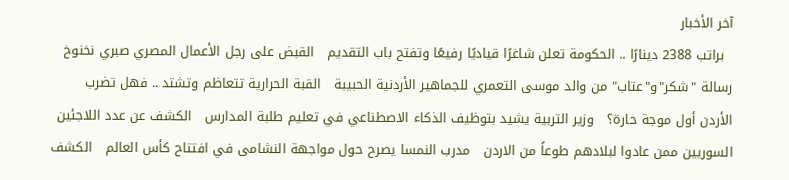آخر الأخبار
  براتب 2388 دينارًا .. الحكومة تعلن شاغرًا قياديًا رفيعًا وتفتح باب التقديم   القبض على رجل الأعمال المصري صبري نخنوخ   رسالة "شكر"و"عتاب" من والد موسى التعمري للجماهير الأردنية الحبيبة   القبة الحرارية تتعاظم وتشتد .. فهل تضرب الأردن أول موجة حارة؟   وزير التربية يشيد بتوظيف الذكاء الاصطناعي في تعليم طلبة المدارس   الكشف عن عدد اللاجئين السوريين ممن عادوا لبلادهم طوعاً من الاردن   مدرب النمسا يصرح حول مواجهة النشامى في افتتاح كأس العالم   الكشف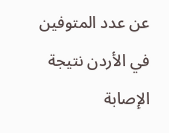عن عدد المتوفين في الأردن نتيجة الإصابة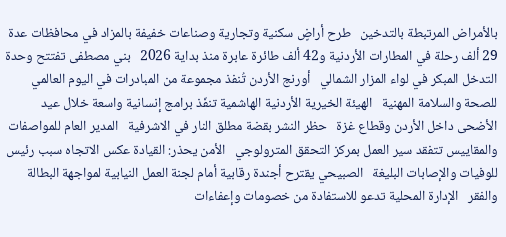بالأمراض المرتبطة بالتدخين   طرح أراضٍ سكنية وتجارية وصناعات خفيفة بالمزاد في محافظات عدة   29 ألف رحلة في المطارات الأردنية و42 ألف طائرة عابرة منذ بداية 2026   بني مصطفى تفتتح وحدة التدخل المبكر في لواء المزار الشمالي   أورنج الأردن تُنفذ مجموعة من المبادرات في اليوم العالمي للصحة والسلامة المهنية   الهيئة الخيرية الأردنية الهاشمية تنفّذ برامج إنسانية واسعة خلال عيد الأضحى داخل الأردن وقطاع غزة   حظر النشر بقضة مطلق النار في الاشرفية   المدير العام للمواصفات والمقاييس تتفقد سير العمل بمركز التحقق المترولوجي   الأمن يحذر: القيادة عكس الاتجاه سبب رئيس للوفيات والإصابات البليغة   الصبيحي يقترح أجندة رقابية أمام لجنة العمل النيابية لمواجهة البطالة والفقر   الإدارة المحلية تدعو للاستفادة من خصومات وإعفاءات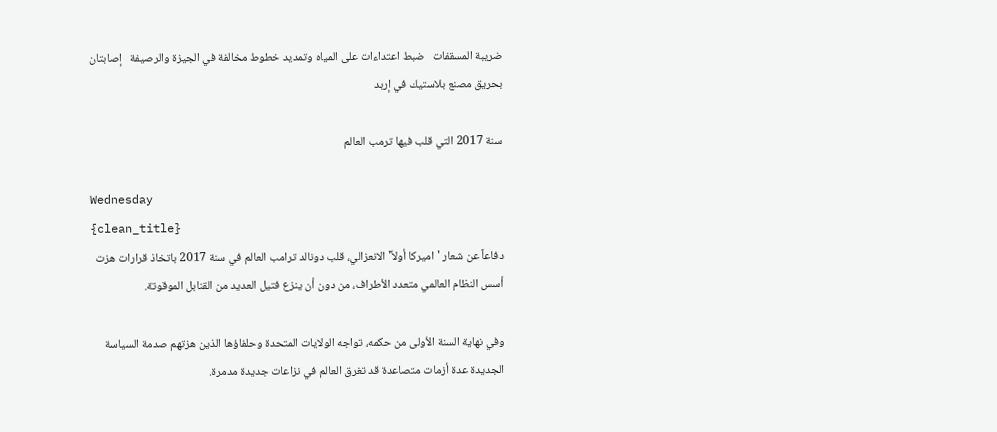ضريبة المسقفات   ضبط اعتداءات على المياه وتمديد خطوط مخالفة في الجيزة والرصيفة   إصابتان بحريق مصنع بلاستيك في إربد

سنة 2017 التي قلب فيها ترمب العالم

Wednesday
{clean_title}
دفاعاً عن شعار 'اميركا أولاً' الانعزالي، قلب دونالد ترامب العالم في سنة 2017 باتخاذ قرارات هزت أسس النظام العالمي متعدد الأطراف، من دون أن ينزع فتيل العديد من القنابل الموقوتة.

وفي نهاية السنة الأولى من حكمه، تواجه الولايات المتحدة وحلفاؤها الذين هزتهم صدمة السياسة الجديدة عدة أزمات متصاعدة قد تغرق العالم في نزاعات جديدة مدمرة.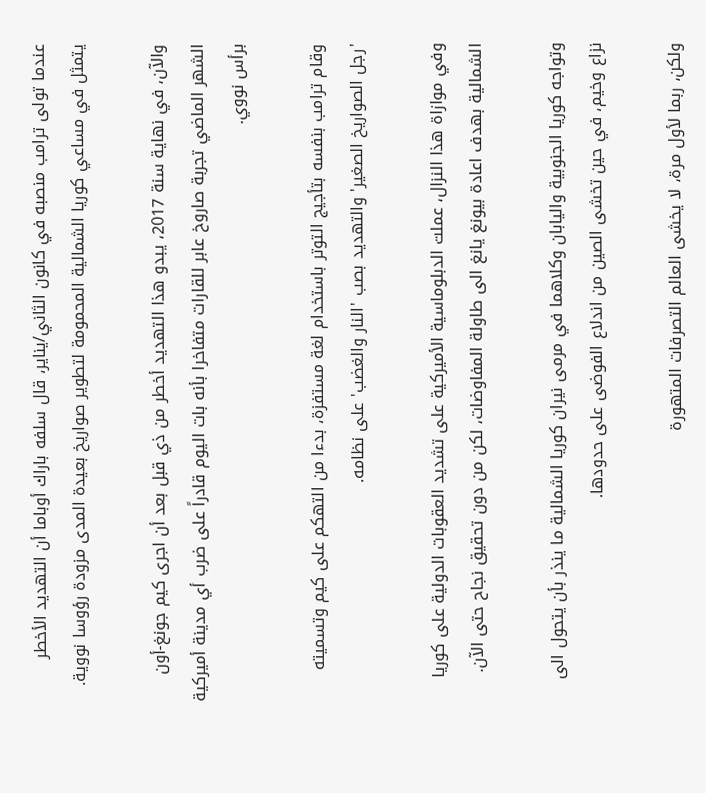عندما تولى ترامب منصبه في كانون الثاني/يناير، قال سلفه باراك أوباما أن التهديد الأخطر يتمثل في مساعي كوريا الشمالية المحمومة لتطوير صواريخ بعيدة المدى مزودة رؤوسا نووية.

والآن، في نهاية سنة 2017، يبدو هذا التهديد أخطر من ذي قبل بعد أن اجرى كيم جونغ-أون الشهر الماضي تجربة صاروخ عابر للقارات متفاخرا بأنه بات اليوم قادراً على ضرب أي مدينة أميركية برأس نووي.

وقام ترامب بنفسه بتأجيج التوتر باستخدام لغة مستفزة، بدءا من التهكم على كيم وتسميته 'رجل الصواريخ الصغير' والتهديد بصب 'النار والغضب' على نظامه.

وفي موازاة هذا النزال، عملت الدبلوماسية الأميركية على تشديد العقوبات الدولية على كوريا الشمالية بهدف اعادة بيونغ يانغ الى طاولة المفاوضات، لكن من دون تحقيق نجاح حتى الآن.

وتواجه كوريا الجنوبية واليابان وكلاهما في مرمى نيران كوريا الشمالية ما ينذر بأن يتحول الى نزاع وخيم، في حين تخشى الصين من اندلاع الفوضى على حدودها.

ولكن، ربما لأول مرة، لا يخشى العالم التصرفات المتهورة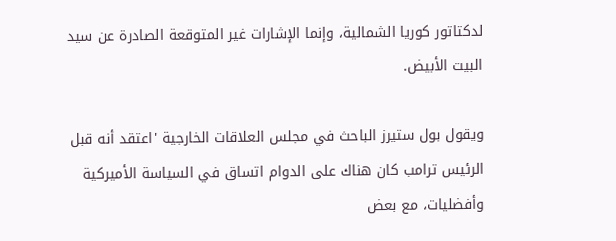لدكتاتور كوريا الشمالية، وإنما الإشارات غير المتوقعة الصادرة عن سيد البيت الأبيض.

ويقول بول ستيرز الباحث في مجلس العلاقات الخارجية 'اعتقد أنه قبل الرئيس ترامب كان هناك على الدوام اتساق في السياسة الأميركية وأفضليات، مع بعض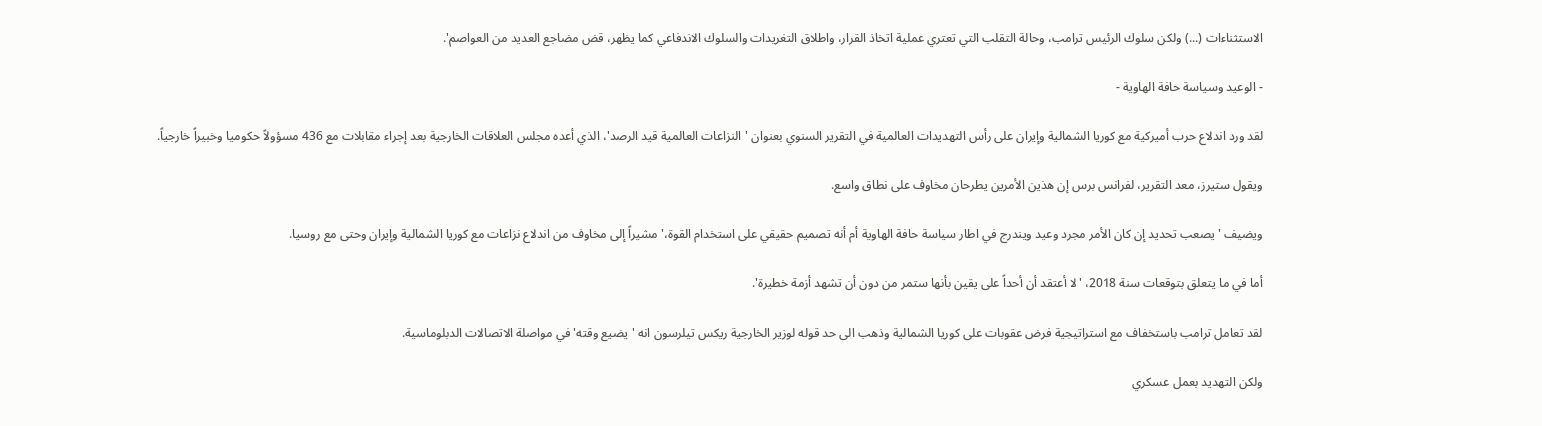الاستثناءات (...) ولكن سلوك الرئيس ترامب، وحالة التقلب التي تعتري عملية اتخاذ القرار، واطلاق التغريدات والسلوك الاندفاعي كما يظهر، قض مضاجع العديد من العواصم'.

- الوعيد وسياسة حافة الهاوية -

لقد ورد اندلاع حرب أميركية مع كوريا الشمالية وإيران على رأس التهديدات العالمية في التقرير السنوي بعنوان 'النزاعات العالمية قيد الرصد'، الذي أعده مجلس العلاقات الخارجية بعد إجراء مقابلات مع 436 مسؤولاً حكوميا وخبيراً خارجياً.

ويقول ستيرز، معد التقرير، لفرانس برس إن هذين الأمرين يطرحان مخاوف على نطاق واسع.

ويضيف 'يصعب تحديد إن كان الأمر مجرد وعيد ويندرج في اطار سياسة حافة الهاوية أم أنه تصميم حقيقي على استخدام القوة،' مشيراً إلى مخاوف من اندلاع نزاعات مع كوريا الشمالية وإيران وحتى مع روسيا.

أما في ما يتعلق بتوقعات سنة 2018، 'لا أعتقد أن أحداً على يقين بأنها ستمر من دون أن تشهد أزمة خطيرة'.

لقد تعامل ترامب باستخفاف مع استراتيجية فرض عقوبات على كوريا الشمالية وذهب الى حد قوله لوزير الخارجية ريكس تيلرسون انه 'يضيع وقته' في مواصلة الاتصالات الدبلوماسية.

ولكن التهديد بعمل عسكري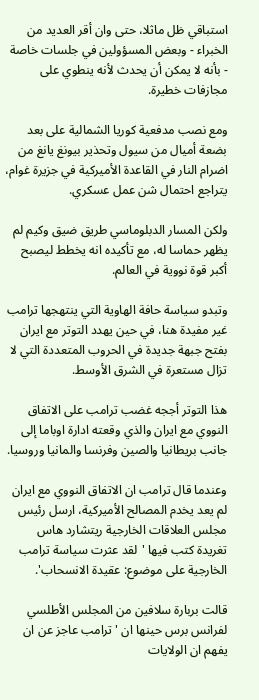استباقي ظل ماثلا، حتى وان أقر العديد من الخبراء - وبعض المسؤولين في جلسات خاصة - بأنه لا يمكن أن يحدث لأنه ينطوي على مجازفات خطيرة.

ومع نصب مدفعية كوريا الشمالية على بعد بضعة أميال من سيول وتحذير بيونغ يانغ من اضرام النار في القاعدة الأميركية في جزيرة غوام، يتراجع احتمال شن عمل عسكري.

ولكن المسار الدبلوماسي طريق ضيق وكيم لم يظهر حماسا له، مع تأكيده انه يخطط ليصبح أكبر قوة نووية في العالم.

وتبدو سياسة حافة الهاوية التي ينتهجها ترامب غير مفيدة هنا، في حين يهدد التوتر مع ايران بفتح جبهة جديدة في الحروب المتعددة التي لا تزال مستعرة في الشرق الأوسط.

هذا التوتر أججه غضب ترامب على الاتفاق النووي مع ايران والذي وقعته ادارة اوباما إلى جانب بريطانيا والصين وفرنسا والمانيا وروسيا.

وعندما قال ترامب ان الاتفاق النووي مع ايران لم يعد يخدم المصالح الأميركية، ارسل رئيس مجلس العلاقات الخارجية ريتشارد هاس تغريدة كتب فيها 'لقد عثرت سياسة ترامب الخارجية على موضوع: عقيدة الانسحاب'.

قالت بربارة سلافين من المجلس الأطلسي لفرانس برس حينها ان 'ترامب عاجز عن ان يفهم ان الولايات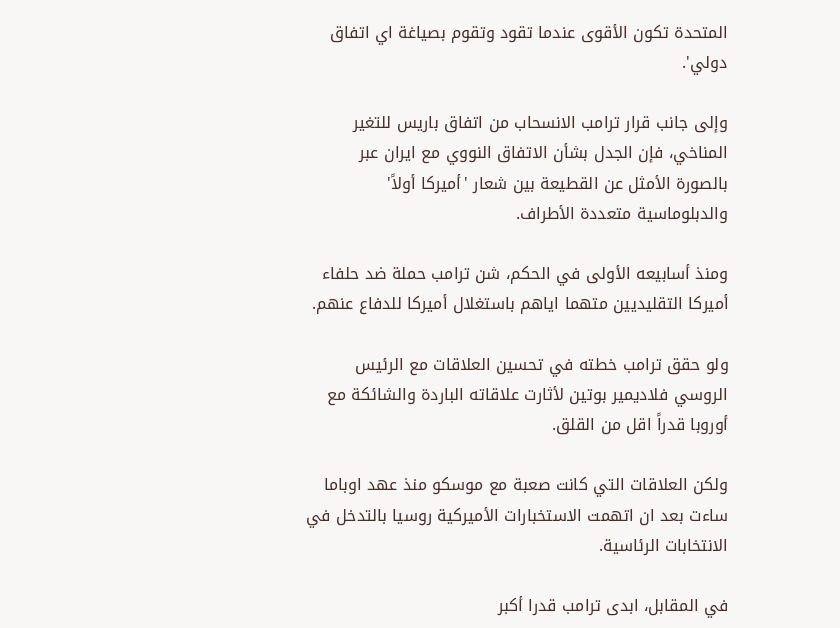المتحدة تكون الأقوى عندما تقود وتقوم بصياغة اي اتفاق دولي'.

وإلى جانب قرار ترامب الانسحاب من اتفاق باريس للتغير المناخي، فإن الجدل بشأن الاتفاق النووي مع ايران عبر بالصورة الأمثل عن القطيعة بين شعار 'أميركا أولاً' والدبلوماسية متعددة الأطراف.

ومنذ أسابيعه الأولى في الحكم، شن ترامب حملة ضد حلفاء أميركا التقليديين متهما اياهم باستغلال أميركا للدفاع عنهم.

ولو حقق ترامب خطته في تحسين العلاقات مع الرئيس الروسي فلاديمير بوتين لأثارت علاقاته الباردة والشائكة مع أوروبا قدراً اقل من القلق.

ولكن العلاقات التي كانت صعبة مع موسكو منذ عهد اوباما ساءت بعد ان اتهمت الاستخبارات الأميركية روسيا بالتدخل في الانتخابات الرئاسية.

في المقابل، ابدى ترامب قدرا أكبر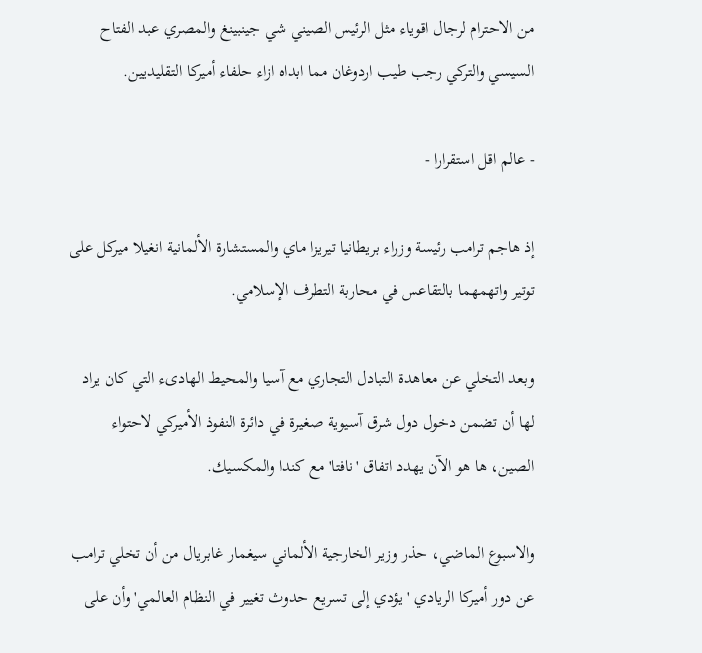من الاحترام لرجال اقوياء مثل الرئيس الصيني شي جينبينغ والمصري عبد الفتاح السيسي والتركي رجب طيب اردوغان مما ابداه ازاء حلفاء أميركا التقليديين.

- عالم اقل استقرارا -

إذ هاجم ترامب رئيسة وزراء بريطانيا تيريزا ماي والمستشارة الألمانية انغيلا ميركل على توتير واتهمهما بالتقاعس في محاربة التطرف الإسلامي.

وبعد التخلي عن معاهدة التبادل التجاري مع آسيا والمحيط الهادىء التي كان يراد لها أن تضمن دخول دول شرق آسيوية صغيرة في دائرة النفوذ الأميركي لاحتواء الصين، ها هو الآن يهدد اتفاق 'نافتا' مع كندا والمكسيك.

والاسبوع الماضي، حذر وزير الخارجية الألماني سيغمار غابريال من أن تخلي ترامب عن دور أميركا الريادي 'يؤدي إلى تسريع حدوث تغيير في النظام العالمي' وأن على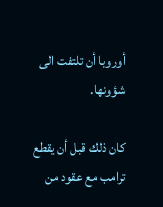أوروبا أن تلتفت الى شؤونها.

كان ذلك قبل أن يقطع ترامب مع عقود من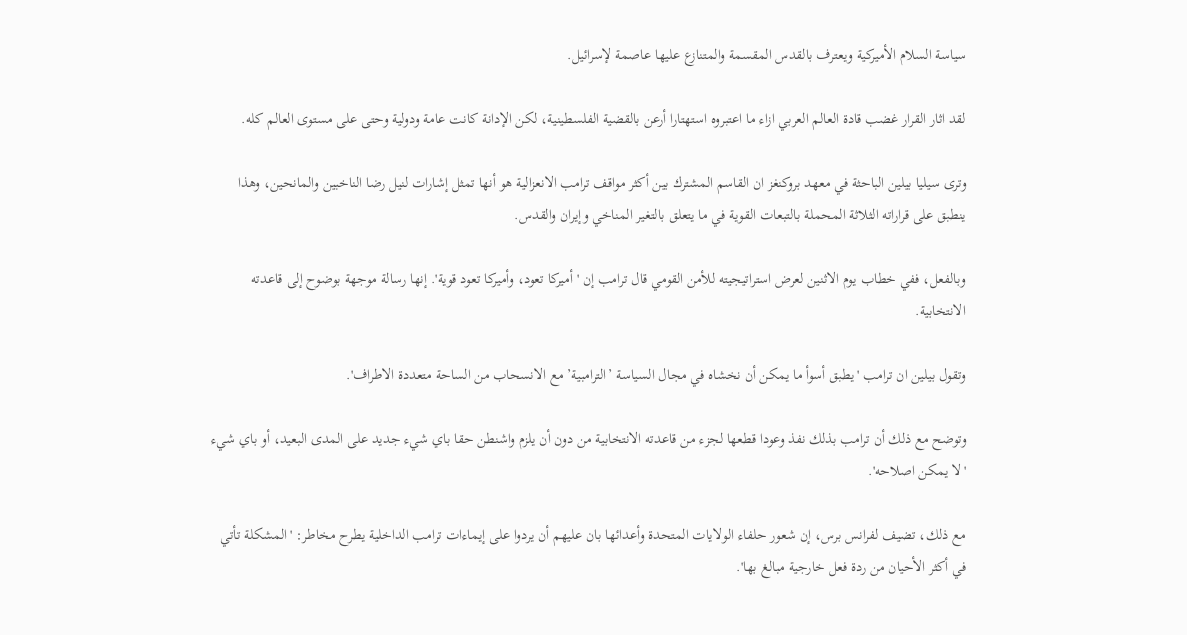سياسة السلام الأميركية ويعترف بالقدس المقسمة والمتنازع عليها عاصمة لإسرائيل.

لقد اثار القرار غضب قادة العالم العربي ازاء ما اعتبروه استهتارا أرعن بالقضية الفلسطينية، لكن الإدانة كانت عامة ودولية وحتى على مستوى العالم كله.

وترى سيليا بيلين الباحثة في معهد بروكنغز ان القاسم المشترك بين أكثر مواقف ترامب الانعزالية هو أنها تمثل إشارات لنيل رضا الناخبين والمانحين، وهذا ينطبق على قراراته الثلاثة المحملة بالتبعات القوية في ما يتعلق بالتغير المناخي وإيران والقدس.

وبالفعل، ففي خطاب يوم الاثنين لعرض استراتيجيته للأمن القومي قال ترامب إن 'أميركا تعود، وأميركا تعود قوية'. إنها رسالة موجهة بوضوح إلى قاعدته الانتخابية.

وتقول بيلين ان ترامب 'يطبق أسوأ ما يمكن أن نخشاه في مجال السياسة ’الترامبية’ مع الانسحاب من الساحة متعددة الاطراف'.

وتوضح مع ذلك أن ترامب بذلك نفذ وعودا قطعها لجزء من قاعدته الانتخابية من دون أن يلزم واشنطن حقا باي شيء جديد على المدى البعيد، أو باي شيء 'لا يمكن اصلاحه'.

مع ذلك، تضيف لفرانس برس، إن شعور حلفاء الولايات المتحدة وأعدائها بان عليهم أن يردوا على إيماءات ترامب الداخلية يطرح مخاطر: 'المشكلة تأتي في أكثر الأحيان من ردة فعل خارجية مبالغ بها'.